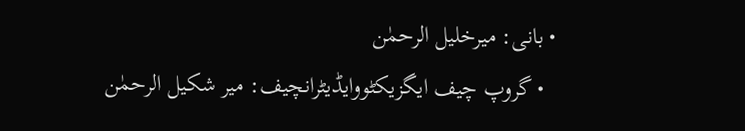• بانی: میرخلیل الرحمٰن
  • گروپ چیف ایگزیکٹووایڈیٹرانچیف: میر شکیل الرحمٰن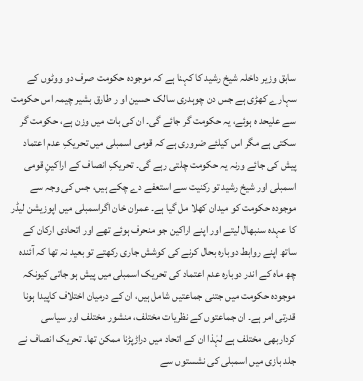سابق وزیر داخلہ شیخ رشید کا کہنا ہے کہ موجودہ حکومت صرف دو ووٹوں کے سہارے کھڑی ہے جس دن چوہدری سالک حسین او ر طارق بشیر چیمہ اس حکومت سے علیحد ہ ہوئے، یہ حکومت گر جائے گی۔ ان کی بات میں وزن ہے، حکومت گر سکتی ہے مگر اس کیلئے ضروری ہے کہ قومی اسمبلی میں تحریکِ عدم اعتماد پیش کی جائے ورنہ یہ حکومت چلتی رہے گی۔ تحریکِ انصاف کے اراکینِ قومی اسمبلی اور شیخ رشید تو رکنیت سے استعفے دے چکے ہیں، جس کی وجہ سے موجودہ حکومت کو میدان کھلا مل گیا ہے۔ عمران خان اگراسمبلی میں اپوزیشن لیڈر کا عہدہ سنبھال لیتے اور اپنے اراکین جو منحرف ہوئے تھے اور اتحادی ارکان کے ساتھ اپنے روابط دوبارہ بحال کرنے کی کوشش جاری رکھتے تو بعید نہ تھا کہ آئندہ چھ ماہ کے اندر دوبارہ عدم اعتماد کی تحریک اسمبلی میں پیش ہو جاتی کیونکہ موجودہ حکومت میں جتنی جماعتیں شامل ہیں، ان کے درمیان اختلاف کاپیدا ہونا قدرتی امر ہے۔ ان جماعتوں کے نظریات مختلف، منشور مختلف اور سیاسی کرداربھی مختلف ہے لہٰذا ان کے اتحاد میں دراڑپڑنا ممکن تھا۔ تحریک انصاف نے جلد بازی میں اسمبلی کی نشستوں سے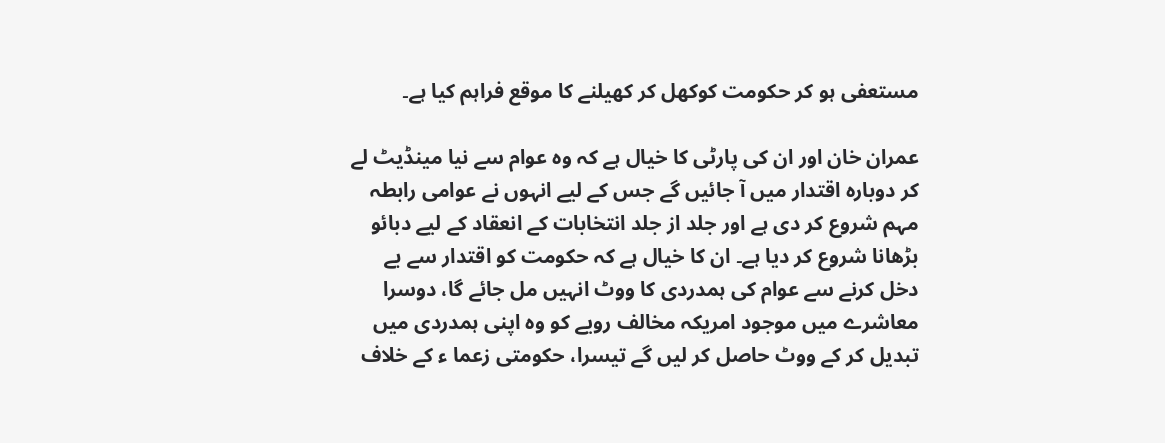مستعفی ہو کر حکومت کوکھل کر کھیلنے کا موقع فراہم کیا ہے۔

عمران خان اور ان کی پارٹی کا خیال ہے کہ وہ عوام سے نیا مینڈیٹ لے کر دوبارہ اقتدار میں آ جائیں گے جس کے لیے انہوں نے عوامی رابطہ مہم شروع کر دی ہے اور جلد از جلد انتخابات کے انعقاد کے لیے دبائو بڑھانا شروع کر دیا ہے۔ ان کا خیال ہے کہ حکومت کو اقتدار سے بے دخل کرنے سے عوام کی ہمدردی کا ووٹ انہیں مل جائے گا، دوسرا معاشرے میں موجود امریکہ مخالف رویے کو وہ اپنی ہمدردی میں تبدیل کر کے ووٹ حاصل کر لیں گے تیسرا، حکومتی زعما ء کے خلاف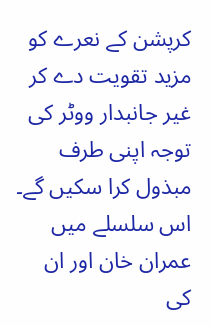کرپشن کے نعرے کو مزید تقویت دے کر غیر جانبدار ووٹر کی توجہ اپنی طرف مبذول کرا سکیں گے۔ اس سلسلے میں عمران خان اور ان کی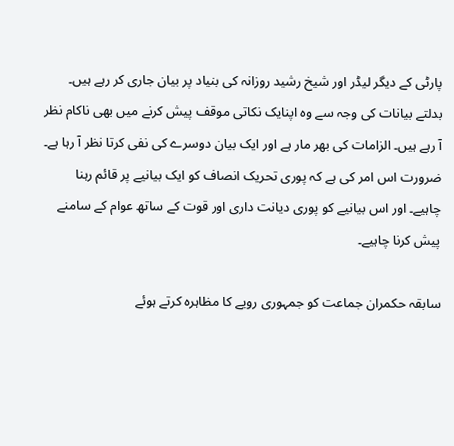پارٹی کے دیگر لیڈر اور شیخ رشید روزانہ کی بنیاد پر بیان جاری کر رہے ہیں۔ بدلتے بیانات کی وجہ سے وہ اپنایک نکاتی موقف پیش کرنے میں بھی ناکام نظر آ رہے ہیں۔ الزامات کی بھر مار ہے اور ایک بیان دوسرے کی نفی کرتا نظر آ رہا ہے۔ ضرورت اس امر کی ہے کہ پوری تحریک انصاف کو ایک بیانیے پر قائم رہنا چاہیے۔ اور اس بیانیے کو پوری دیانت داری اور قوت کے ساتھ عوام کے سامنے پیش کرنا چاہیے۔

سابقہ حکمران جماعت کو جمہوری رویے کا مظاہرہ کرتے ہوئے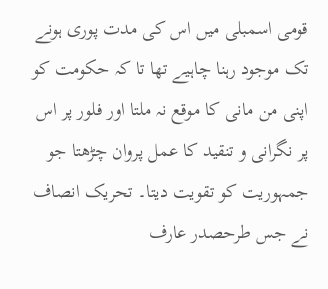قومی اسمبلی میں اس کی مدت پوری ہونے تک موجود رہنا چاہیے تھا تا کہ حکومت کو اپنی من مانی کا موقع نہ ملتا اور فلور پر اس پر نگرانی و تنقید کا عمل پروان چڑھتا جو جمہوریت کو تقویت دیتا۔ تحریک انصاف نے جس طرحصدر عارف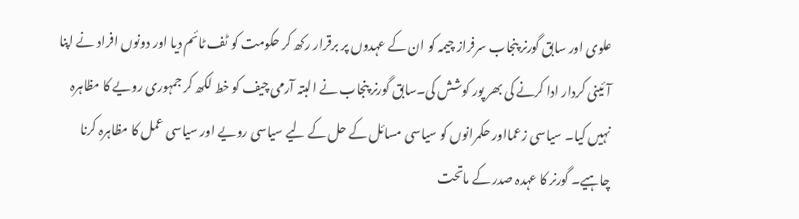علوی اور سابق گورنر پنجاب سرفراز چیمہ کو ان کے عہدوں پر برقرار رکھ کر حکومت کو ٹف ٹائم دیا اور دونوں افراد نے اپنا آئینی کردار ادا کرنے کی بھر پور کوشش کی۔سابق گورنر پنجاب نے البتہ آرمی چیف کو خط لکھ کر جمہوری رویے کا مظاہرہ نہیں کیا۔ سیاسی زعمااور حکمرانوں کو سیاسی مسائل کے حل کے لیے سیاسی رویے اور سیاسی عمل کا مظاہرہ کرنا چاہیے۔ گورنر کا عہدہ صدر کے ماتحت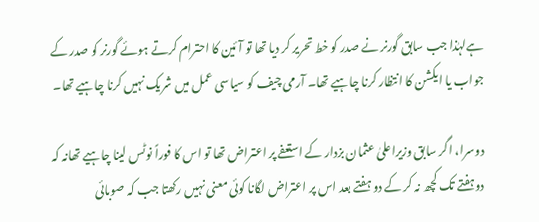ہےلہٰذا جب سابق گورنر نے صدر کو خط تحریر کر دیا تھا تو آئین کا احترام کرتے ہوئے گورنر کو صدر کے جواب یا ایکشن کا انتظار کرنا چاہیے تھا۔ آرمی چیف کو سیاسی عمل میں شریک نہیں کرنا چاہیے تھا۔

دوسرا، اگر سابق وزیراعلیٰ عثمان بزدار کے استعفے پر اعتراض تھا تو اس کا فوراً نوٹس لینا چاہیے تھانہ کہ دوہفتے تک کچھ نہ کر کے دو ہفتے بعد اس پر اعتراض لگانا کوئی معنی نہیں رکھتا جب کہ صوبائی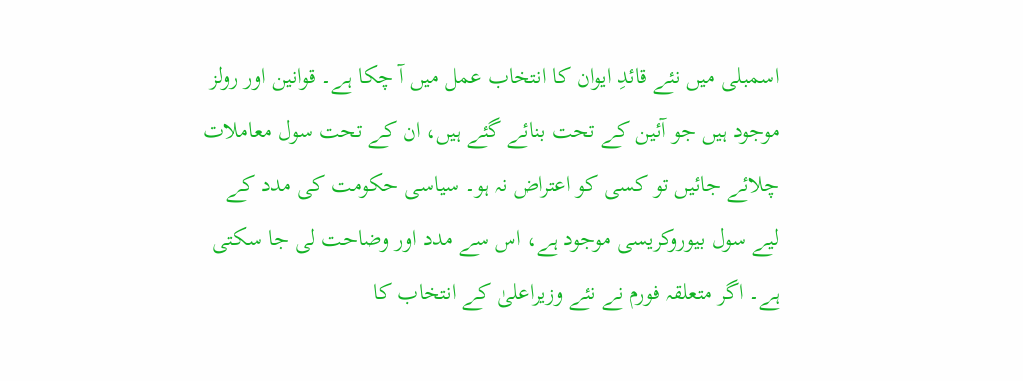اسمبلی میں نئے قائدِ ایوان کا انتخاب عمل میں آ چکا ہے۔ قوانین اور رولز موجود ہیں جو آئین کے تحت بنائے گئے ہیں، ان کے تحت سول معاملات چلائے جائیں تو کسی کو اعتراض نہ ہو۔ سیاسی حکومت کی مدد کے لیے سول بیوروکریسی موجود ہے، اس سے مدد اور وضاحت لی جا سکتی ہے۔ اگر متعلقہ فورم نے نئے وزیراعلیٰ کے انتخاب کا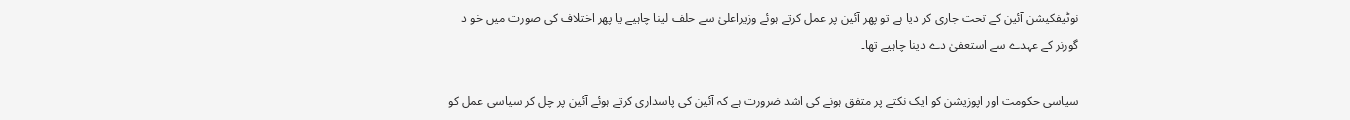نوٹیفکیشن آئین کے تحت جاری کر دیا ہے تو پھر آئین پر عمل کرتے ہوئے وزیراعلیٰ سے حلف لینا چاہیے یا پھر اختلاف کی صورت میں خو د گورنر کے عہدے سے استعفیٰ دے دینا چاہیے تھا۔

سیاسی حکومت اور اپوزیشن کو ایک نکتے پر متفق ہونے کی اشد ضرورت ہے کہ آئین کی پاسداری کرتے ہوئے آئین پر چل کر سیاسی عمل کو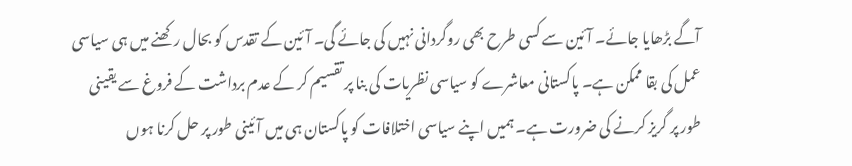آگے بڑھایا جائے۔ آئین سے کسی طرح بھی روگردانی نہیں کی جائے گی۔ آئین کے تقدس کو بحال رکھنے میں ہی سیاسی عمل کی بقا ممکن ہے۔ پاکستانی معاشرے کو سیاسی نظریات کی بنا پر تقسیم کر کے عدم برداشت کے فروغ سے یقینی طور پر گریز کرنے کی ضرورت ہے۔ ہمیں اپنے سیاسی اختلافات کو پاکستان ہی میں آئینی طور پر حل کرنا ہوں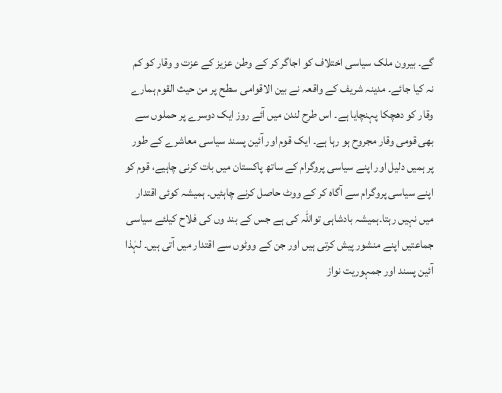گے۔ بیرون ملک سیاسی اختلاف کو اجاگر کر کے وطن عزیز کے عزت و وقار کو کم نہ کیا جائے۔ مدینہ شریف کے واقعہ نے بین الاقوامی سطح پر من حیث القوم ہمارے وقار کو دھچکا پہنچایا ہے۔ اس طرح لندن میں آئے روز ایک دوسرے پر حملوں سے بھی قومی وقار مجروح ہو رہا ہے۔ ایک قوم اور آئین پسند سیاسی معاشرے کے طور پر ہمیں دلیل اور اپنے سیاسی پروگرام کے ساتھ پاکستان میں بات کرنی چاہیے، قوم کو اپنے سیاسی پروگرام سے آگاہ کر کے ووٹ حاصل کرنے چاہئیں۔ ہمیشہ کوئی اقتدار میں نہیں رہتا۔ہمیشہ بادشاہی تواللہ کی ہے جس کے بند وں کی فلاح کیلئے سیاسی جماعتیں اپنے منشور پیش کرتی ہیں اور جن کے ووٹوں سے اقتدار میں آتی ہیں۔ لہٰذا آئین پسند اور جمہوریت نواز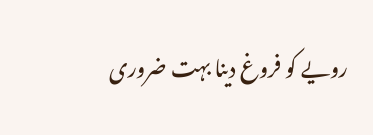رویے کو فروغ دینا بہت ضروری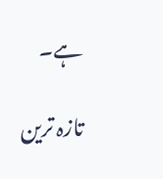ہے۔

تازہ ترین